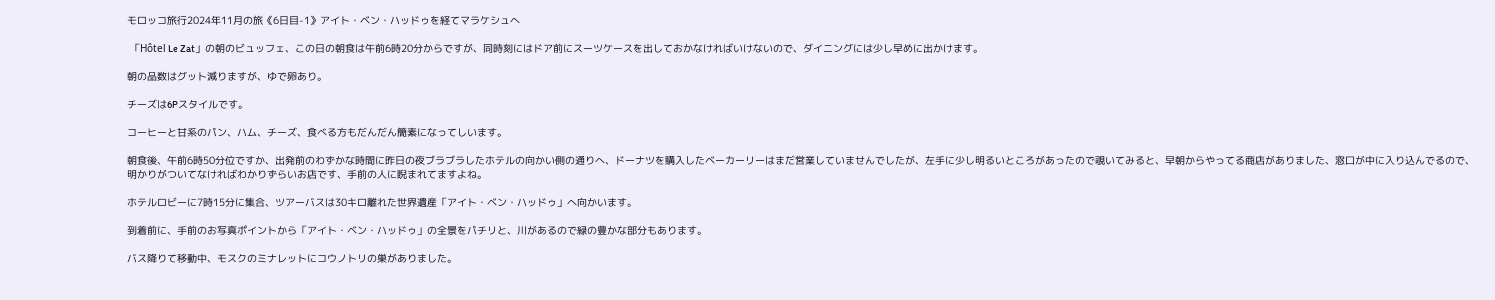モロッコ旅行2024年11月の旅《6日目-1》アイト・ベン・ハッドゥを経てマラケシュへ

 「Hôtel Le Zat」の朝のビュッフェ、この日の朝食は午前6時20分からですが、同時刻にはドア前にスーツケースを出しておかなければいけないので、ダイニングには少し早めに出かけます。

朝の品数はグット減りますが、ゆで卵あり。

チーズは6Pスタイルです。

コーヒーと甘系のパン、ハム、チーズ、食べる方もだんだん簡素になってしいます。

朝食後、午前6時50分位ですか、出発前のわずかな時間に昨日の夜ブラブラしたホテルの向かい側の通りへ、ドーナツを購入したベーカーリーはまだ営業していませんでしたが、左手に少し明るいところがあったので覗いてみると、早朝からやってる商店がありました、窓口が中に入り込んでるので、明かりがついてなければわかりずらいお店です、手前の人に睨まれてますよね。

ホテルロビーに7時15分に集合、ツアーバスは30キロ離れた世界遺産「アイト・ベン・ハッドゥ」へ向かいます。

到着前に、手前のお写真ポイントから「アイト・ベン・ハッドゥ」の全景をパチリと、川があるので緑の豊かな部分もあります。

バス降りて移動中、モスクのミナレットにコウノトリの巣がありました。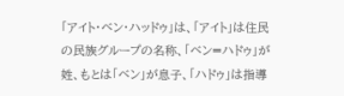「アイト・ベン・ハッドゥ」は、「アイト」は住民の民族グループの名称、「ベン=ハドゥ」が姓、もとは「ベン」が息子、「ハドゥ」は指導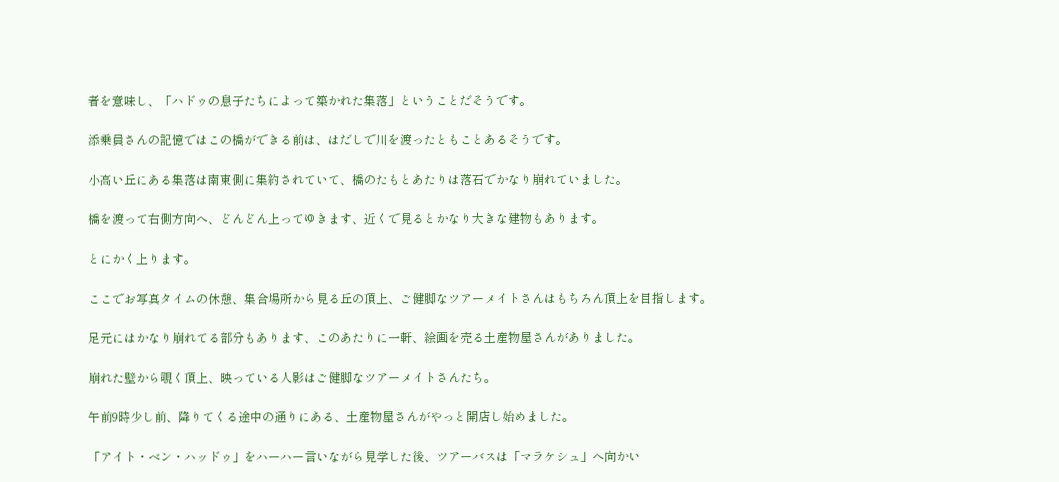者を意味し、「ハドゥの息子たちによって築かれた集落」ということだそうです。

添乗員さんの記憶ではこの橋ができる前は、はだしで川を渡ったともことあるそうです。

小高い丘にある集落は南東側に集約されていて、橋のたもとあたりは落石でかなり崩れていました。

橋を渡って右側方向へ、どんどん上ってゆきます、近くで見るとかなり大きな建物もあります。

とにかく上ります。

ここでお写真タイムの休憩、集合場所から見る丘の頂上、ご健脚なツアーメイトさんはもちろん頂上を目指します。

足元にはかなり崩れてる部分もあります、このあたりに一軒、絵画を売る土産物屋さんがありました。

崩れた壁から覗く頂上、映っている人影はご健脚なツアーメイトさんたち。

午前9時少し前、降りてくる途中の通りにある、土産物屋さんがやっと開店し始めました。

「アイト・ベン・ハッドゥ」をハーハー言いながら見学した後、ツアーバスは「マラケシュ」へ向かい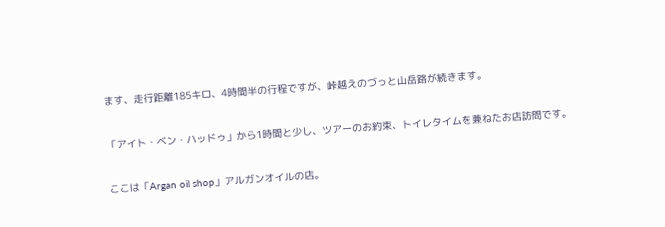ます、走行距離185キロ、4時間半の行程ですが、峠越えのづっと山岳路が続きます。

「アイト・ベン・ハッドゥ」から1時間と少し、ツアーのお約束、トイレタイムを兼ねたお店訪問です。

ここは「Argan oil shop」アルガンオイルの店。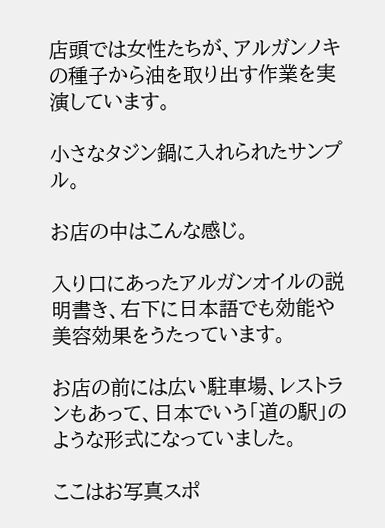店頭では女性たちが、アルガンノキの種子から油を取り出す作業を実演しています。

小さなタジン鍋に入れられたサンプル。

お店の中はこんな感じ。

入り口にあったアルガンオイルの説明書き、右下に日本語でも効能や美容効果をうたっています。

お店の前には広い駐車場、レストランもあって、日本でいう「道の駅」のような形式になっていました。

ここはお写真スポ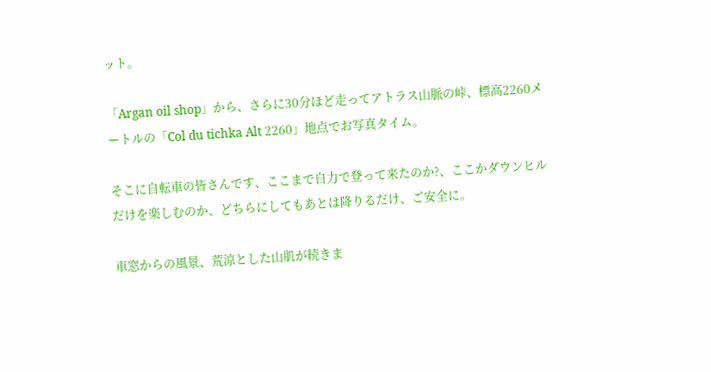ット。

「Argan oil shop」から、さらに30分ほど走ってアトラス山脈の峠、標高2260メートルの「Col du tichka Alt 2260」地点でお写真タイム。

そこに自転車の皆さんです、ここまで自力で登って来たのか?、ここかダウンヒルだけを楽しむのか、どちらにしてもあとは降りるだけ、ご安全に。

車窓からの風景、荒涼とした山肌が続きま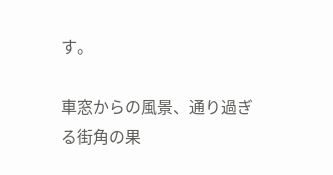す。

車窓からの風景、通り過ぎる街角の果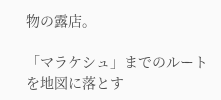物の露店。

「マラケシュ」までのルートを地図に落とす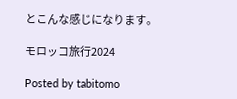とこんな感じになります。

モロッコ旅行2024

Posted by tabitomo